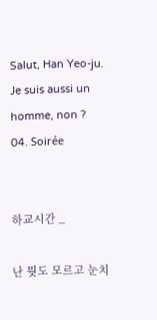Salut, Han Yeo-ju. Je suis aussi un homme, non ?
04. Soirée


하교시간 _

난 뭣도 모르고 눈치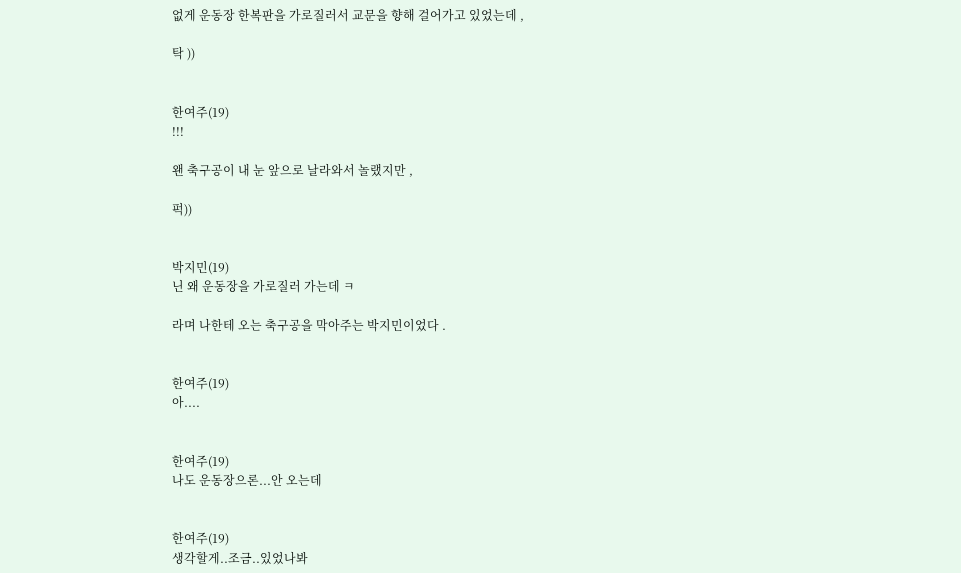없게 운동장 한복판을 가로질러서 교문을 향해 걸어가고 있었는데 ,

탁 ))


한여주(19)
!!!

왠 축구공이 내 눈 앞으로 날라와서 놀랬지만 ,

퍽))


박지민(19)
닌 왜 운동장을 가로질러 가는데 ㅋ

라며 나한테 오는 축구공을 막아주는 박지민이었다 .


한여주(19)
아....


한여주(19)
나도 운동장으론...안 오는데


한여주(19)
생각할게..조금..있었나봐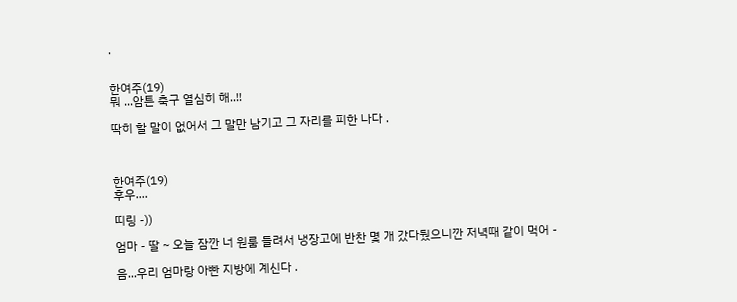.


한여주(19)
뭐 ...암튼 축구 열심히 해..!!

딱히 할 말이 없어서 그 말만 남기고 그 자리를 피한 나다 .



한여주(19)
후우....

띠링 -))

엄마 - 딸 ~ 오늘 잠깐 너 원룸 들려서 냉장고에 반찬 몇 개 갔다뒀으니깐 저녁때 같이 먹어 -

음...우리 엄마랑 아빤 지방에 계신다 .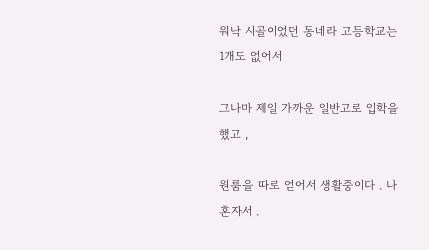워낙 시골이었던 동네라 고등학교는 1개도 없어서

그나마 제일 가까운 일반고로 입학을 했고 ,

원룸을 따로 얻어서 생활중이다 . 나 혼자서 .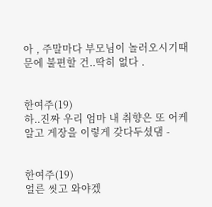아 , 주말마다 부모님이 놀러오시기때문에 불편할 건..딱히 없다 .


한여주(19)
하..진짜 우리 엄마 내 취향은 또 어케 알고 게장을 이렇게 갖다두셨댐 -


한여주(19)
얼른 씻고 와야겠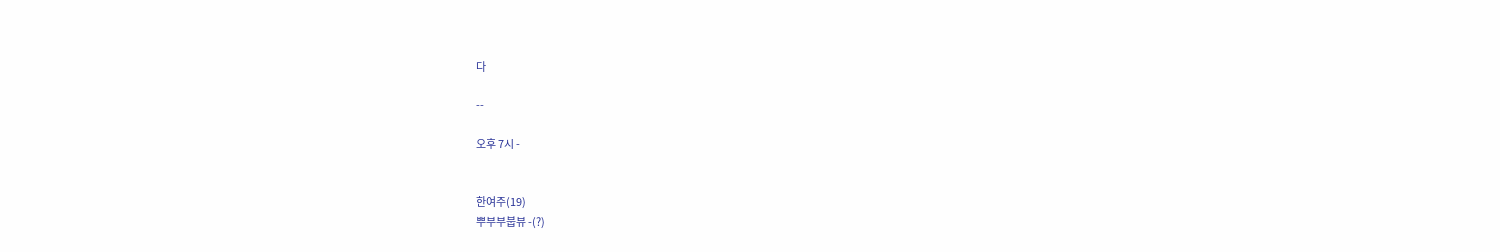다

--

오후 7시 -


한여주(19)
뿌부부붑뷰 -(?)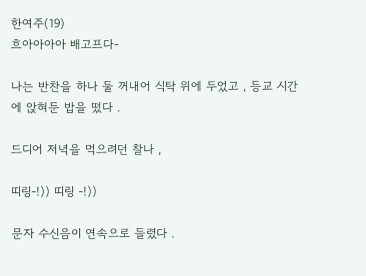한여주(19)
흐아아아아 배고프다-

나는 반찬을 하나 둘 꺼내어 식탁 위에 두었고 , 등교 시간에 앉혀둔 밥을 떴다 .

드디어 저녁을 먹으려던 찰나 ,

띠링-!)) 띠링 -!))

문자 수신음이 연속으로 들렸다 .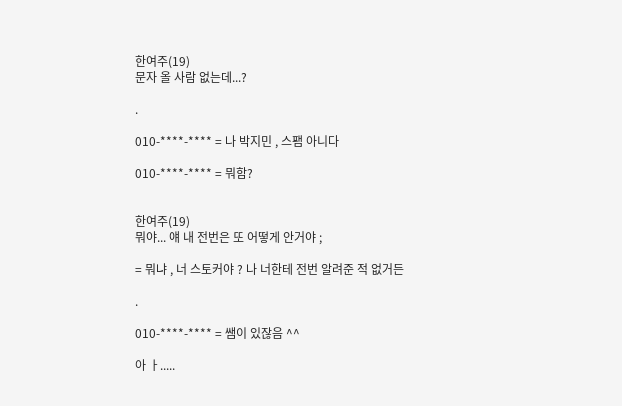한여주(19)
문자 올 사람 없는데...?

.

010-****-**** = 나 박지민 , 스팸 아니다

010-****-**** = 뭐함?


한여주(19)
뭐야... 얘 내 전번은 또 어떻게 안거야 ;

= 뭐냐 , 너 스토커야 ? 나 너한테 전번 알려준 적 없거든

.

010-****-**** = 쌤이 있잖음 ^^

아 ㅏ.....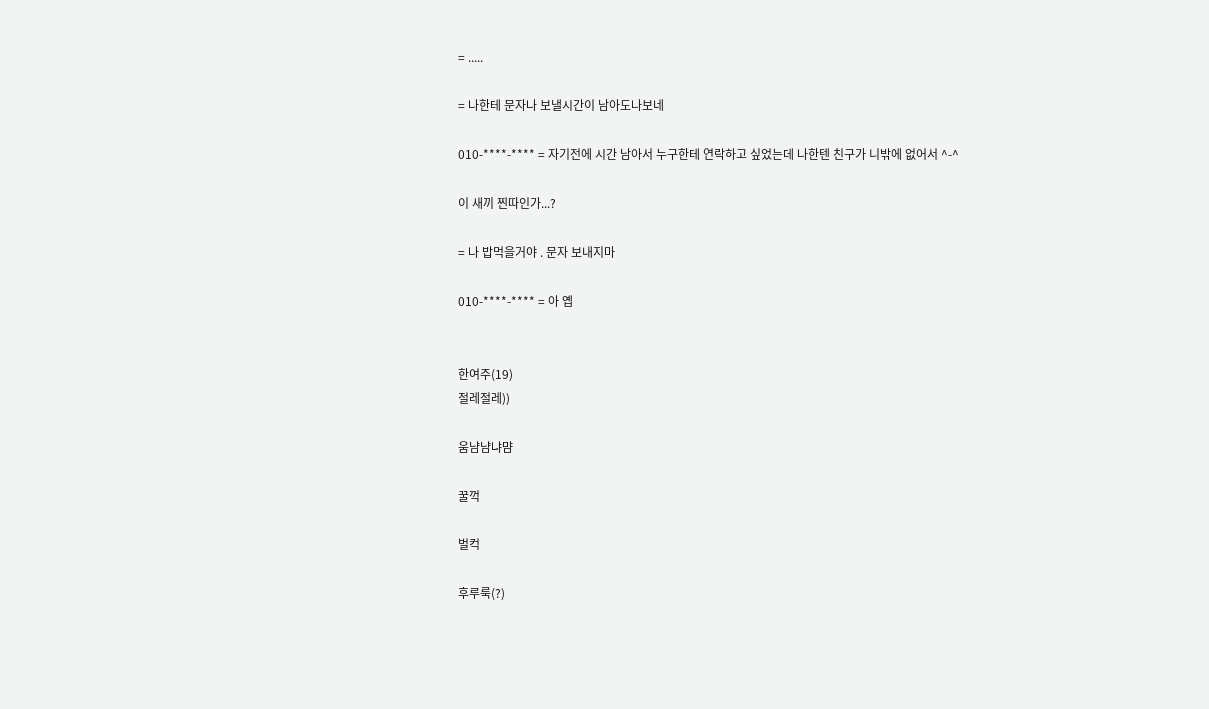= .....

= 나한테 문자나 보낼시간이 남아도나보네

010-****-**** = 자기전에 시간 남아서 누구한테 연락하고 싶었는데 나한텐 친구가 니밖에 없어서 ^-^

이 새끼 찐따인가...?

= 나 밥먹을거야 . 문자 보내지마

010-****-**** = 아 옙


한여주(19)
절레절레))

움냠냠냐먐

꿀꺽

벌컥

후루룩(?)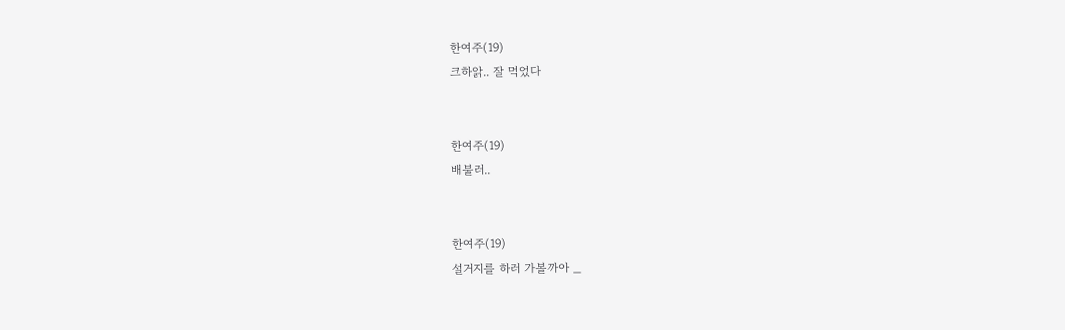한여주(19)
크하앍.. 잘 먹었다


한여주(19)
배불러..


한여주(19)
설거지를 하러 가볼까아 _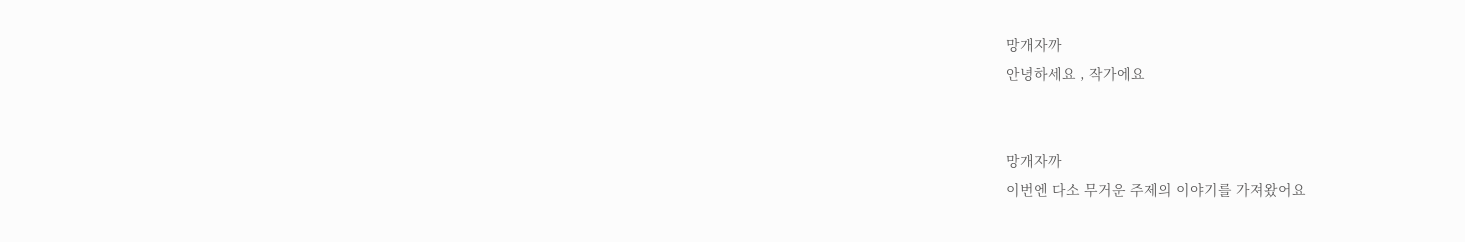망개자까
안녕하세요 , 작가에요


망개자까
이번엔 다소 무거운 주제의 이야기를 가져왔어요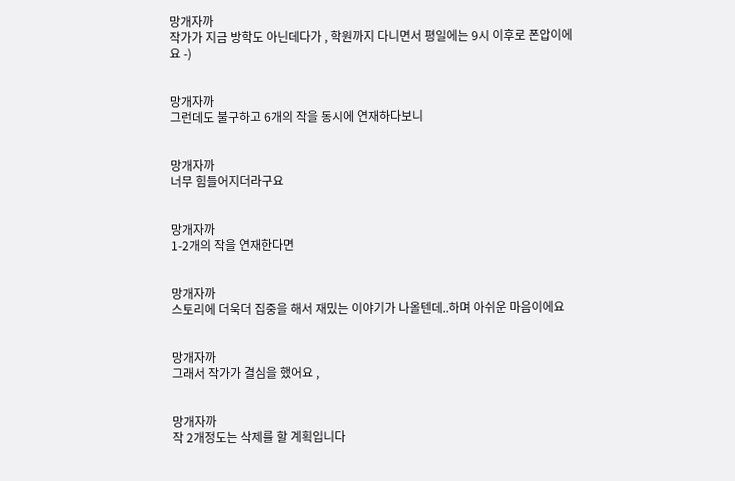망개자까
작가가 지금 방학도 아닌데다가 , 학원까지 다니면서 평일에는 9시 이후로 폰압이에요 -)


망개자까
그런데도 불구하고 6개의 작을 동시에 연재하다보니


망개자까
너무 힘들어지더라구요


망개자까
1-2개의 작을 연재한다면


망개자까
스토리에 더욱더 집중을 해서 재밌는 이야기가 나올텐데..하며 아쉬운 마음이에요


망개자까
그래서 작가가 결심을 했어요 ,


망개자까
작 2개정도는 삭제를 할 계획입니다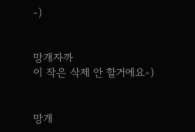-)


망개자까
이 작은 삭제 안 할거에요-)


망개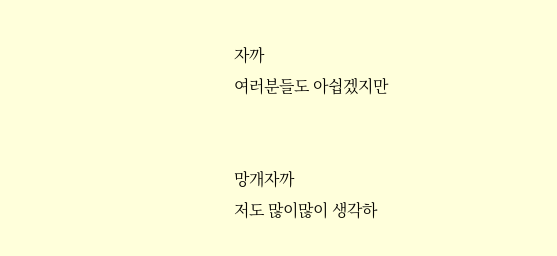자까
여러분들도 아쉽겠지만


망개자까
저도 많이많이 생각하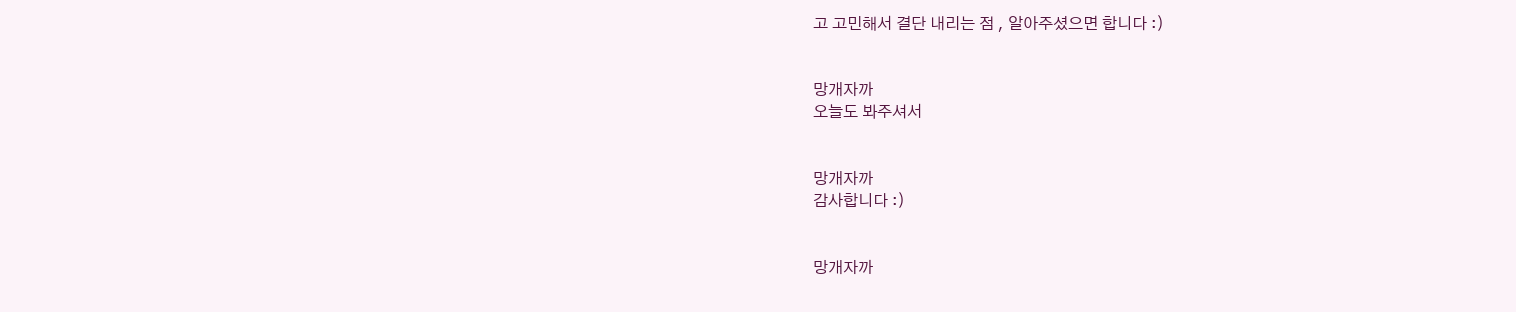고 고민해서 결단 내리는 점 , 알아주셨으면 합니다 :)


망개자까
오늘도 봐주셔서


망개자까
감사합니다 :)


망개자까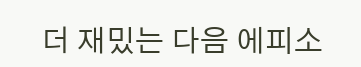더 재밌는 다음 에피소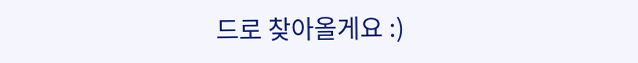드로 찾아올게요 :)